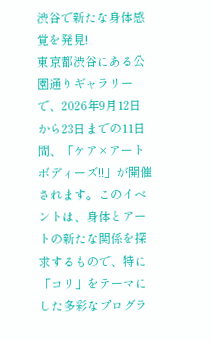渋谷で新たな身体感覚を発見!
東京都渋谷にある公園通りギャラリーで、2026年9月12日から23日までの11日間、「ケア×アート ボディーズ!!」が開催されます。このイベントは、身体とアートの新たな関係を探求するもので、特に「コリ」をテーマにした多彩なプログラ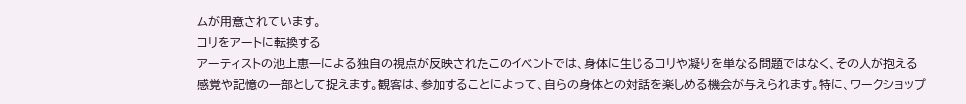ムが用意されています。
コリをアートに転換する
アーティストの池上恵一による独自の視点が反映されたこのイベントでは、身体に生じるコリや凝りを単なる問題ではなく、その人が抱える感覚や記憶の一部として捉えます。観客は、参加することによって、自らの身体との対話を楽しめる機会が与えられます。特に、ワークショップ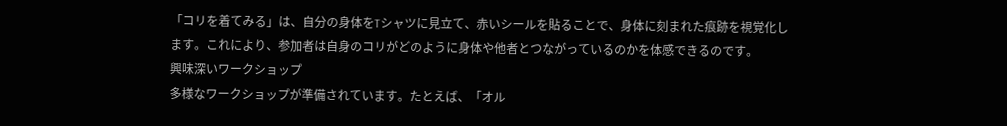「コリを着てみる」は、自分の身体をTシャツに見立て、赤いシールを貼ることで、身体に刻まれた痕跡を視覚化します。これにより、参加者は自身のコリがどのように身体や他者とつながっているのかを体感できるのです。
興味深いワークショップ
多様なワークショップが準備されています。たとえば、「オル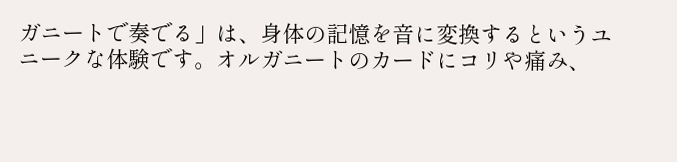ガニートで奏でる」は、身体の記憶を音に変換するというユニークな体験です。オルガニートのカードにコリや痛み、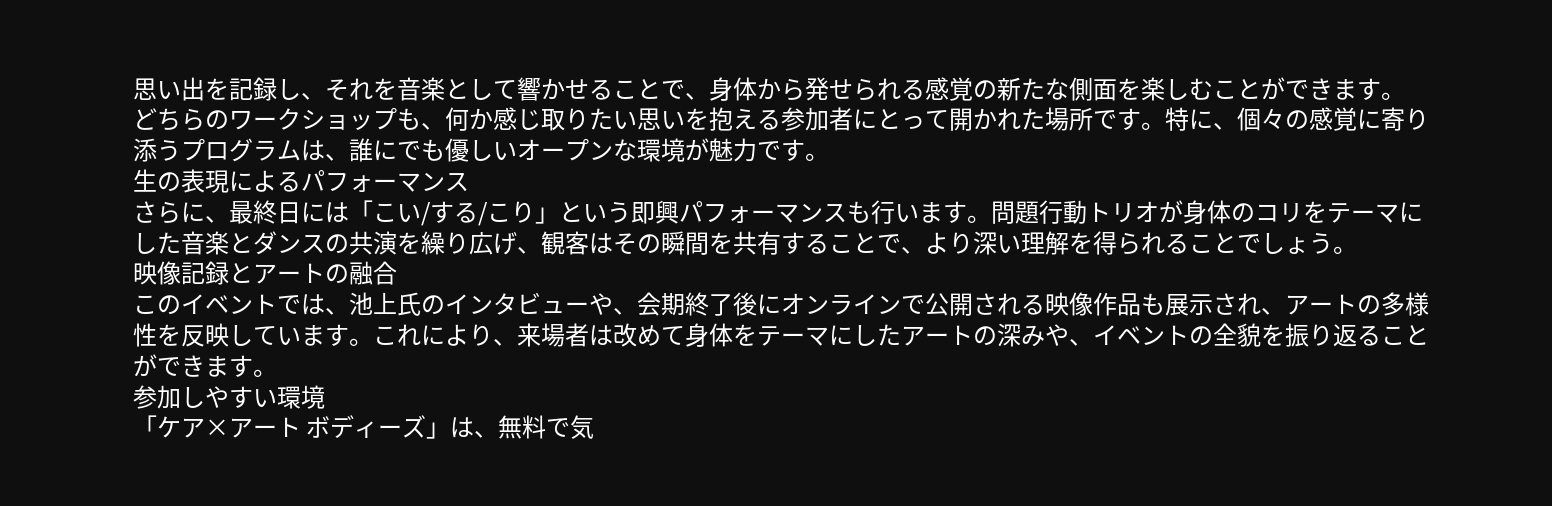思い出を記録し、それを音楽として響かせることで、身体から発せられる感覚の新たな側面を楽しむことができます。
どちらのワークショップも、何か感じ取りたい思いを抱える参加者にとって開かれた場所です。特に、個々の感覚に寄り添うプログラムは、誰にでも優しいオープンな環境が魅力です。
生の表現によるパフォーマンス
さらに、最終日には「こい/する/こり」という即興パフォーマンスも行います。問題行動トリオが身体のコリをテーマにした音楽とダンスの共演を繰り広げ、観客はその瞬間を共有することで、より深い理解を得られることでしょう。
映像記録とアートの融合
このイベントでは、池上氏のインタビューや、会期終了後にオンラインで公開される映像作品も展示され、アートの多様性を反映しています。これにより、来場者は改めて身体をテーマにしたアートの深みや、イベントの全貌を振り返ることができます。
参加しやすい環境
「ケア×アート ボディーズ」は、無料で気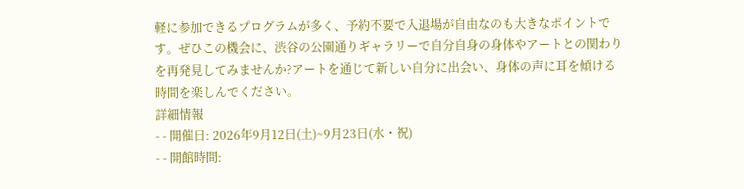軽に参加できるプログラムが多く、予約不要で入退場が自由なのも大きなポイントです。ぜひこの機会に、渋谷の公園通りギャラリーで自分自身の身体やアートとの関わりを再発見してみませんか?アートを通じて新しい自分に出会い、身体の声に耳を傾ける時間を楽しんでください。
詳細情報
- - 開催日: 2026年9月12日(土)~9月23日(水・祝)
- - 開館時間: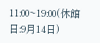11:00~19:00(休館日:9月14日)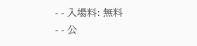- - 入場料: 無料
- - 公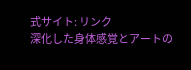式サイト: リンク
深化した身体感覚とアートの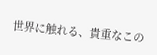世界に触れる、貴重なこの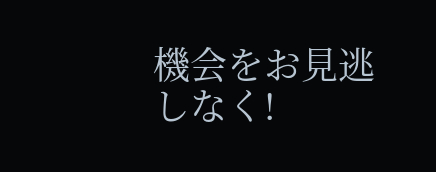機会をお見逃しなく!